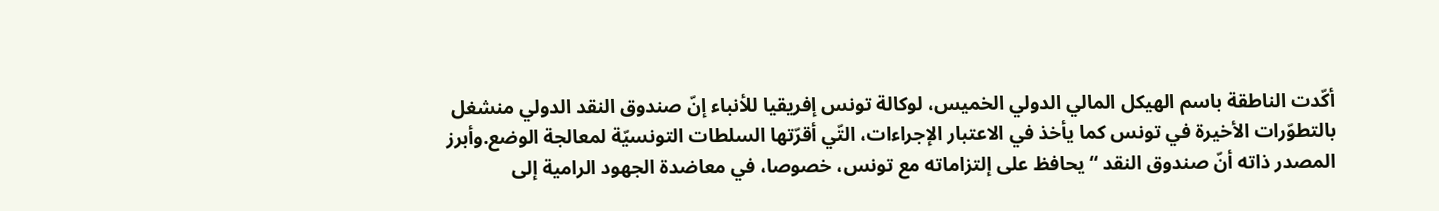أكّدت الناطقة باسم الهيكل المالي الدولي الخميس، لوكالة تونس إفريقيا للأنباء إنّ صندوق النقد الدولي منشغل بالتطوّرات الأخيرة في تونس كما يأخذ في الاعتبار الإجراءات، التّي أقرّتها السلطات التونسيّة لمعالجة الوضع.وأبرز المصدر ذاته أنّ صندوق النقد “يحافظ على إلتزاماته مع تونس، خصوصا، في معاضدة الجهود الرامية إلى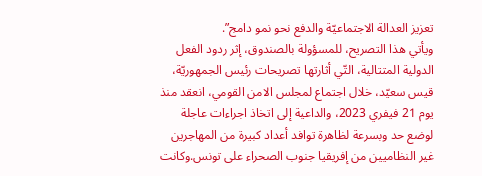تعزيز العدالة الاجتماعيّة والدفع نحو نمو دامج”.
ويأتي هذا التصريح، للمسؤولة بالصندوق، إثر ردود الفعل الدولية المتتالية، التّي أثارتها تصريحات رئيس الجمهوريّة، قيس سعيّد، خلال اجتماع لمجلس الامن القومي، انعقد منذ يوم 21 فيفري 2023، والداعية إلى اتخاذ اجراءات عاجلة لوضع حد وبسرعة لظاهرة توافد أعداد كبيرة من المهاجرين غير النظاميين من إفريقيا جنوب الصحراء على تونس.وكانت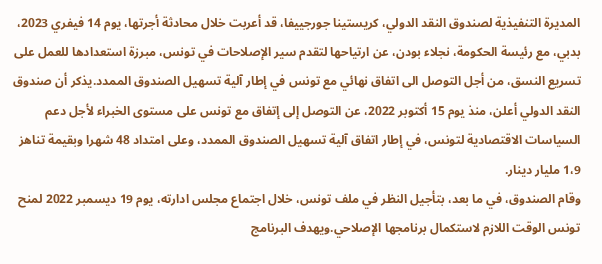المديرة التنفيذية لصندوق النقد الدولي، كريستينا جورجييفا، قد أعربت خلال محادثة أجرتها، يوم 14 فيفري 2023، بدبي، مع رئيسة الحكومة، نجلاء بودن، عن ارتياحها لتقدم سير الإصلاحات في تونس، مبرزة استعدادها للعمل على تسريع النسق، من أجل التوصل الى اتفاق نهائي مع تونس في إطار آلية تسهيل الصندوق الممدد.يذكر أن صندوق النقد الدولي أعلن، منذ يوم 15 أكتوبر 2022، عن التوصل إلى إتفاق مع تونس على مستوى الخبراء لأجل دعم السياسات الاقتصادية لتونس، في إطار اتفاق آلية تسهيل الصندوق الممدد، وعلى امتداد 48 شهرا وبقيمة تناهز 1،9 مليار دينار.
وقام الصندوق، في ما بعد، بتأجيل النظر في ملف تونس، خلال اجتماع مجلس ادارته، يوم 19 ديسمبر 2022 لمنح تونس الوقت اللازم لاستكمال برنامجها الإصلاحي.ويهدف البرنامج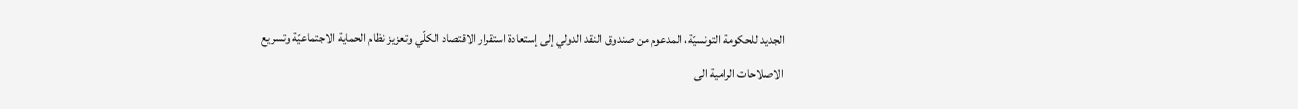الجديد للحكومة التونسيّة، المدعوم من صندوق النقد الدولي إلى إستعادة استقرار الاقتصاد الكلّي وتعزيز نظام الحماية الاجتماعيّة وتسريع الاصلاحات الرامية الى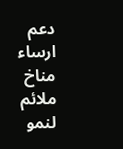دعم ارساء مناخ ملائم لنمو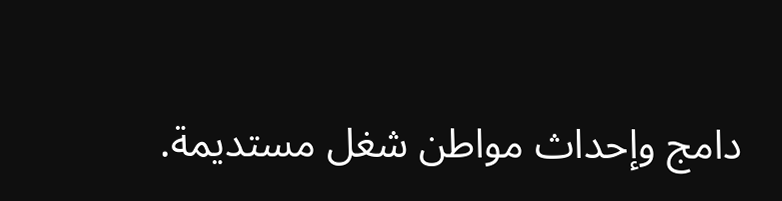دامج وإحداث مواطن شغل مستديمة.